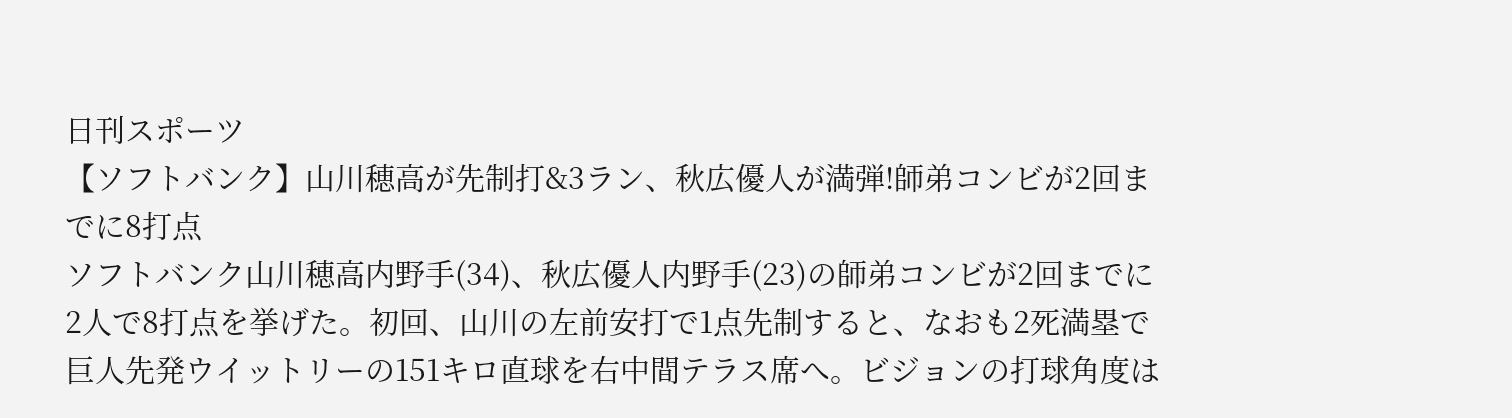日刊スポーツ
【ソフトバンク】山川穂高が先制打&3ラン、秋広優人が満弾!師弟コンビが2回までに8打点
ソフトバンク山川穂高内野手(34)、秋広優人内野手(23)の師弟コンビが2回までに2人で8打点を挙げた。初回、山川の左前安打で1点先制すると、なおも2死満塁で巨人先発ウイットリーの151キロ直球を右中間テラス席へ。ビジョンの打球角度は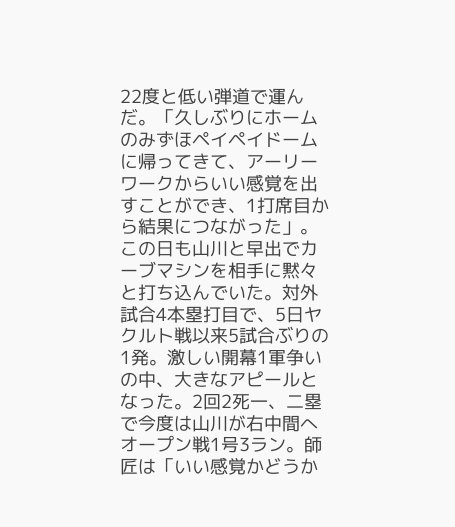22度と低い弾道で運んだ。「久しぶりにホームのみずほペイペイドームに帰ってきて、アーリーワークからいい感覚を出すことができ、1打席目から結果につながった」。この日も山川と早出でカーブマシンを相手に黙々と打ち込んでいた。対外試合4本塁打目で、5日ヤクルト戦以来5試合ぶりの1発。激しい開幕1軍争いの中、大きなアピールとなった。2回2死一、二塁で今度は山川が右中間へオープン戦1号3ラン。師匠は「いい感覚かどうか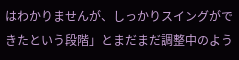はわかりませんが、しっかりスイングができたという段階」とまだまだ調整中のよう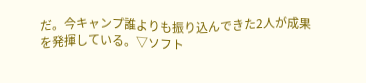だ。今キャンプ誰よりも振り込んできた2人が成果を発揮している。▽ソフト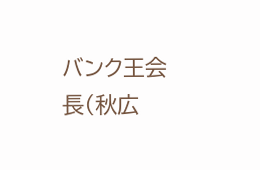バンク王会長(秋広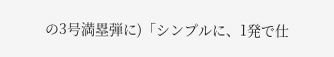の3号満塁弾に)「シンプルに、1発で仕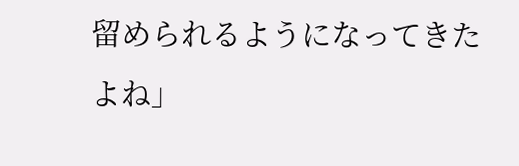留められるようになってきたよね」